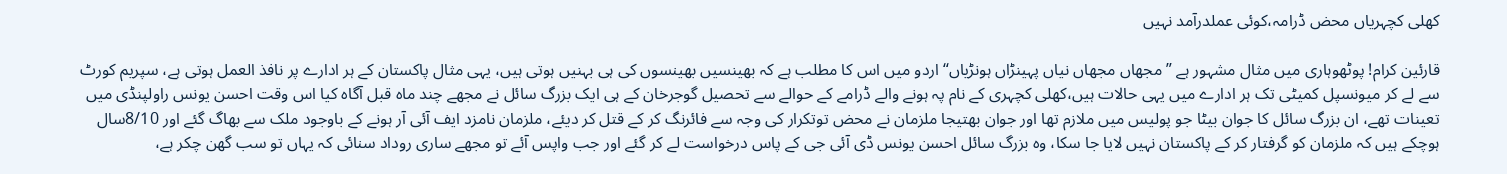کھلی کچہریاں محض ڈرامہ،کوئی عملدرآمد نہیں

قارئین کرام! پوٹھوہاری میں مثال مشہور ہے ”مجھاں مجھاں نیاں پہینڑاں ہونڑیاں“ اردو میں اس کا مطلب ہے کہ بھینسیں بھینسوں کی ہی بہنیں ہوتی ہیں، یہی مثال پاکستان کے ہر ادارے پر نافذ العمل ہوتی ہے، سپریم کورٹ سے لے کر میونسپل کمیٹی تک ہر ادارے میں یہی حالات ہیں،کھلی کچہری کے نام پہ ہونے والے ڈرامے کے حوالے سے تحصیل گوجرخان کے ہی ایک بزرگ سائل نے مجھے چند ماہ قبل آگاہ کیا اس وقت احسن یونس راولپنڈی میں تعینات تھے، ان بزرگ سائل کا جوان بیٹا جو پولیس میں ملازم تھا اور جوان بھتیجا ملزمان نے محض توتکرار کی وجہ سے فائرنگ کر کے قتل کر دیئے، ملزمان نامزد ایف آئی آر ہونے کے باوجود ملک سے بھاگ گئے اور 8/10سال ہوچکے ہیں کہ ملزمان کو گرفتار کر کے پاکستان نہیں لایا جا سکا، وہ بزرگ سائل احسن یونس ڈی آئی جی کے پاس درخواست لے کر گئے اور جب واپس آئے تو مجھے ساری روداد سنائی کہ یہاں تو سب گھن چکر ہے،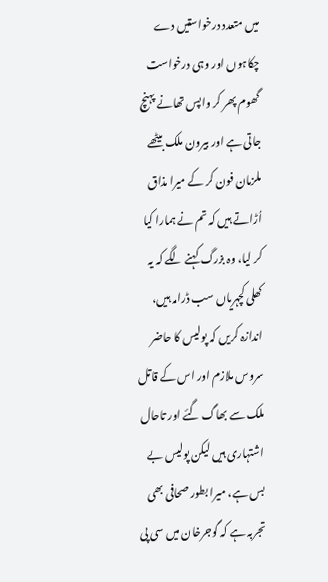میں متعدد درخواستیں دے چکاہوں اور وہی درخواست گھوم پھر کر واپس تھانے پہنچ جاتی ہے اور بیرون ملک بیٹھے ملزمان فون کر کے میرا مذاق اُڑاتے ہیں کہ تم نے ہمارا کیا کر لیا، وہ بزرگ کہنے لگے کہ یہ کھلی کچہریاں سب ڈرامہ ہیں، اندازہ کریں کہ پولیس کا حاضر سروس ملازم اور اس کے قاتل ملک سے بھاگ گئے اور تاحال اشتہاری ہیں لیکن پولیس بے بس ہے، میرا بطور صحافی بھی تجربہ ہے کہ گوجرخان میں سی پی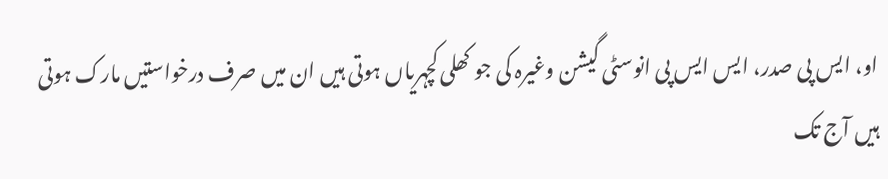او، ایس پی صدر، ایس ایس پی انوسٹی گیشن وغیرہ کی جو کھلی کچہریاں ہوتی ہیں ان میں صرف درخواستیں مارک ہوتی ہیں آج تک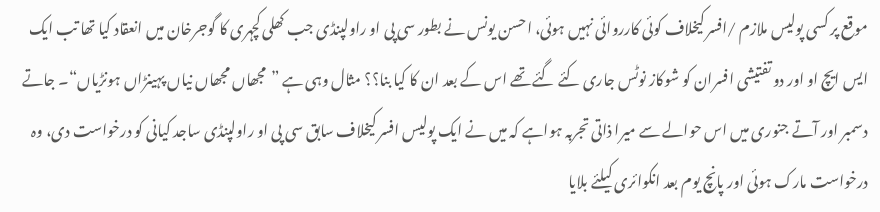موقع پر کسی پولیس ملازم /افسر کیخلاف کوئی کارروائی نہیں ہوئی، احسن یونس نے بطور سی پی او راولپنڈی جب کھلی کچہری کا گوجرخان میں انعقاد کیا تھا تب ایک ایس ایچ او اور دو تفتیشی افسران کو شوکاز نوٹس جاری کئے گئے تھے اس کے بعد ان کا کیا بنا؟؟ مثال وہی ہے ”مجھاں مجھاں نیاں پہینڑاں ہونڑیاں“۔ جاتے دسمبر اور آتے جنوری میں اس حوالے سے میرا ذاتی تجربہ ہواہے کہ میں نے ایک پولیس افسر کیخلاف سابق سی پی او راولپنڈی ساجد کیانی کو درخواست دی، وہ درخواست مارک ہوئی اور پانچ یوم بعد انکوائری کیلئے بلایا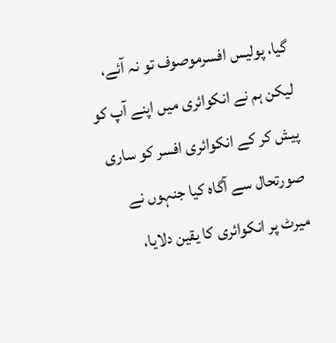گیا، پولیس افسرموصوف تو نہ آئے، لیکن ہم نے انکوائری میں اپنے آپ کو پیش کر کے انکوائری افسر کو ساری صورتحال سے آگاہ کیا جنہوں نے میرٹ پر انکوائری کا یقین دلایا،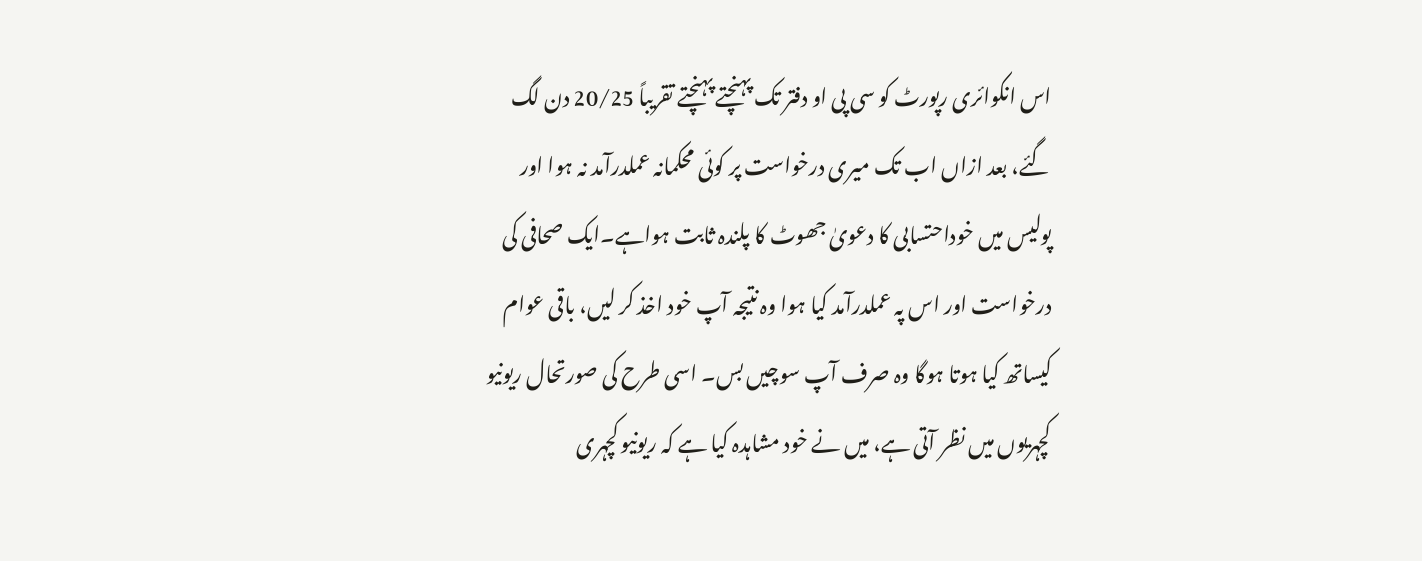اس انکوائری رپورٹ کو سی پی او دفتر تک پہنچتے پہنچتے تقریباً 20/25 دن لگ گئے، بعد ازاں اب تک میری درخواست پر کوئی محکمانہ عملدرآمد نہ ہوا اور پولیس میں خوداحتسابی کا دعویٰ جھوٹ کا پلندہ ثابت ہواہے۔ایک صحافی کی درخواست اور اس پہ عملدرآمد کیا ہوا وہ نتیجہ آپ خود اخذ کر لیں، باقی عوام کیساتھ کیا ہوتا ہوگا وہ صرف آپ سوچیں بس۔ اسی طرح کی صورتحال ریونیو کچہریوں میں نظر آتی ہے، میں نے خود مشاہدہ کیا ہے کہ ریونیو کچہری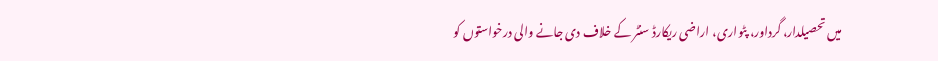میں تحصیلدار، گرداور، پٹواری، اراضی ریکارڈ سنٹر کے خلاف دی جانے والی درخواستوں کو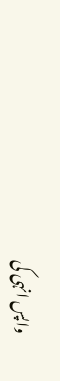واپس انہی کی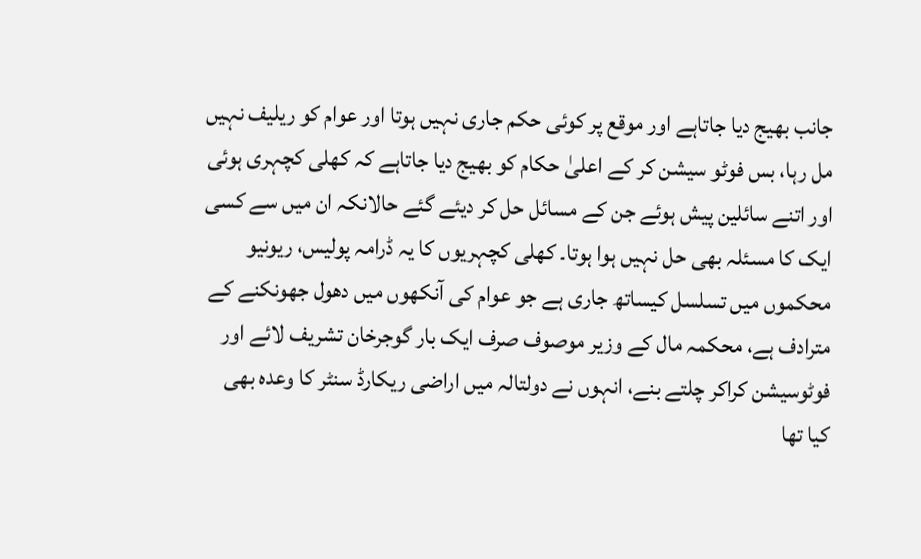جانب بھیج دیا جاتاہے اور موقع پر کوئی حکم جاری نہیں ہوتا اور عوام کو ریلیف نہیں مل رہا، بس فوٹو سیشن کر کے اعلیٰ حکام کو بھیج دیا جاتاہے کہ کھلی کچہری ہوئی اور اتنے سائلین پیش ہوئے جن کے مسائل حل کر دیئے گئے حالانکہ ان میں سے کسی ایک کا مسئلہ بھی حل نہیں ہوا ہوتا۔ کھلی کچہریوں کا یہ ڈرامہ پولیس، ریونیو محکموں میں تسلسل کیساتھ جاری ہے جو عوام کی آنکھوں میں دھول جھونکنے کے مترادف ہے، محکمہ مال کے وزیر موصوف صرف ایک بار گوجرخان تشریف لائے اور فوٹوسیشن کراکر چلتے بنے، انہوں نے دولتالہ میں اراضی ریکارڈ سنٹر کا وعدہ بھی کیا تھا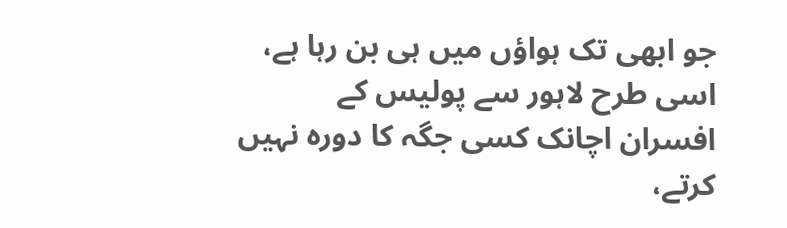جو ابھی تک ہواؤں میں ہی بن رہا ہے، اسی طرح لاہور سے پولیس کے افسران اچانک کسی جگہ کا دورہ نہیں کرتے،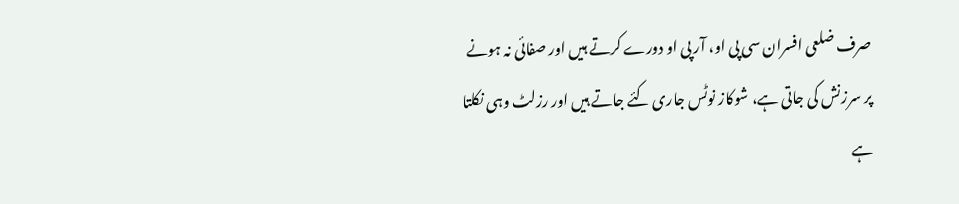صرف ضلعی افسران سی پی او، آر پی او دورے کرتے ہیں اور صفائی نہ ہونے پر سرزنش کی جاتی ہے، شوکاز نوٹس جاری کئے جاتے ہیں اور رزلٹ وہی نکلتا ہے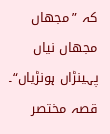کہ ”مجھاں مجھاں نیاں پہینڑاں ہونڑیاں“۔ قصہ مختصر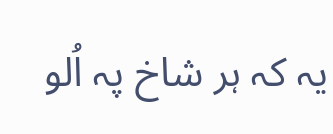یہ کہ ہر شاخ پہ اُلو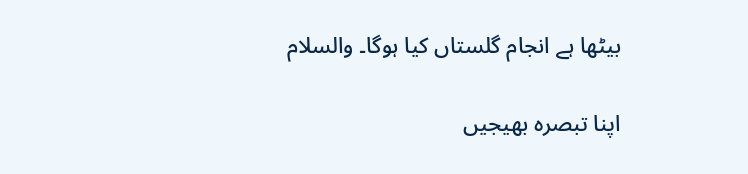بیٹھا ہے انجام گلستاں کیا ہوگا۔ والسلام

اپنا تبصرہ بھیجیں